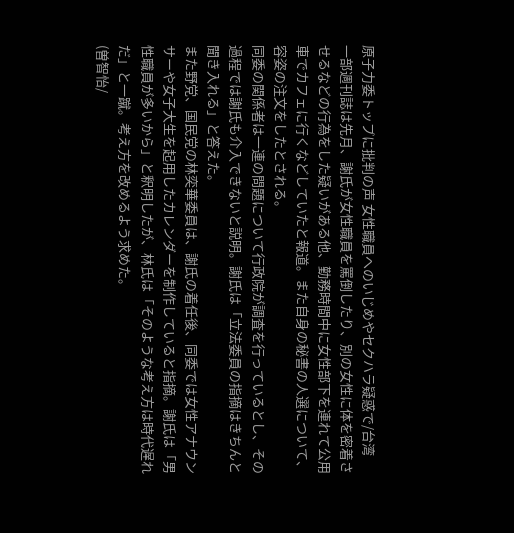原子力委トップに批判の声 女性職員へのいじめやセクハラ疑惑で/台湾
一部週刊誌は先月、謝氏が女性職員を罵倒したり、別の女性に体を密着させるなどの行為をした疑いがある他、勤務時間中に女性部下を連れて公用車でカフェに行くなどしていたと報道。また自身の秘書の人選について、容姿の注文をしたとされる。
同委の関係者は一連の問題について行政院が調査を行っているとし、その過程では謝氏も介入できないと説明。謝氏は「立法委員の指摘はきちんと聞き入れる」と答えた。
また野党、国民党の林奕華委員は、謝氏の着任後、同委では女性アナウンサーや女子大生を起用したカレンダーを制作していると指摘。謝氏は「男性職員が多いから」と釈明したが、林氏は「そのような考え方は時代遅れだ」と一蹴。考え方を改めるよう求めた。
(曽智怡/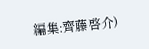編集:齊藤啓介)